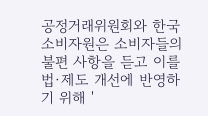공정거래위원회와 한국소비자원은 소비자들의 불편 사항을 듣고 이를 법·제도 개선에 반영하기 위해 '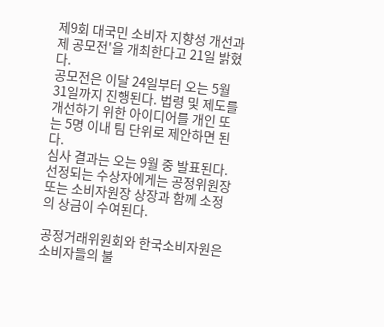제9회 대국민 소비자 지향성 개선과제 공모전'을 개최한다고 21일 밝혔다.
공모전은 이달 24일부터 오는 5월 31일까지 진행된다. 법령 및 제도를 개선하기 위한 아이디어를 개인 또는 5명 이내 팀 단위로 제안하면 된다.
심사 결과는 오는 9월 중 발표된다. 선정되는 수상자에게는 공정위원장 또는 소비자원장 상장과 함께 소정의 상금이 수여된다.

공정거래위원회와 한국소비자원은 소비자들의 불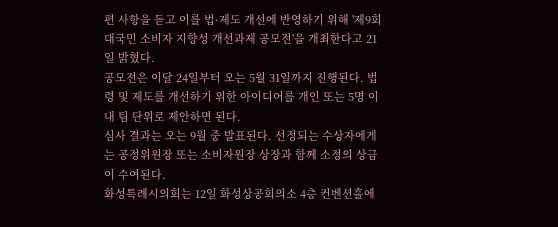편 사항을 듣고 이를 법·제도 개선에 반영하기 위해 '제9회 대국민 소비자 지향성 개선과제 공모전'을 개최한다고 21일 밝혔다.
공모전은 이달 24일부터 오는 5월 31일까지 진행된다. 법령 및 제도를 개선하기 위한 아이디어를 개인 또는 5명 이내 팀 단위로 제안하면 된다.
심사 결과는 오는 9월 중 발표된다. 선정되는 수상자에게는 공정위원장 또는 소비자원장 상장과 함께 소정의 상금이 수여된다.
화성특례시의회는 12일 화성상공회의소 4층 컨벤션홀에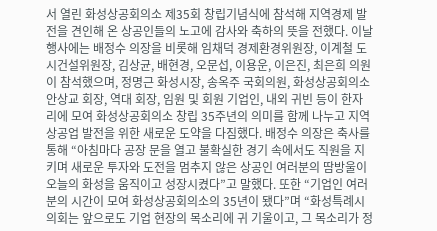서 열린 화성상공회의소 제35회 창립기념식에 참석해 지역경제 발전을 견인해 온 상공인들의 노고에 감사와 축하의 뜻을 전했다. 이날 행사에는 배정수 의장을 비롯해 임채덕 경제환경위원장, 이계철 도시건설위원장, 김상균, 배현경, 오문섭, 이용운, 이은진, 최은희 의원이 참석했으며, 정명근 화성시장, 송옥주 국회의원, 화성상공회의소 안상교 회장, 역대 회장, 임원 및 회원 기업인, 내외 귀빈 등이 한자리에 모여 화성상공회의소 창립 35주년의 의미를 함께 나누고 지역 상공업 발전을 위한 새로운 도약을 다짐했다. 배정수 의장은 축사를 통해 “아침마다 공장 문을 열고 불확실한 경기 속에서도 직원을 지키며 새로운 투자와 도전을 멈추지 않은 상공인 여러분의 땀방울이 오늘의 화성을 움직이고 성장시켰다”고 말했다. 또한 “기업인 여러분의 시간이 모여 화성상공회의소의 35년이 됐다”며 “화성특례시의회는 앞으로도 기업 현장의 목소리에 귀 기울이고, 그 목소리가 정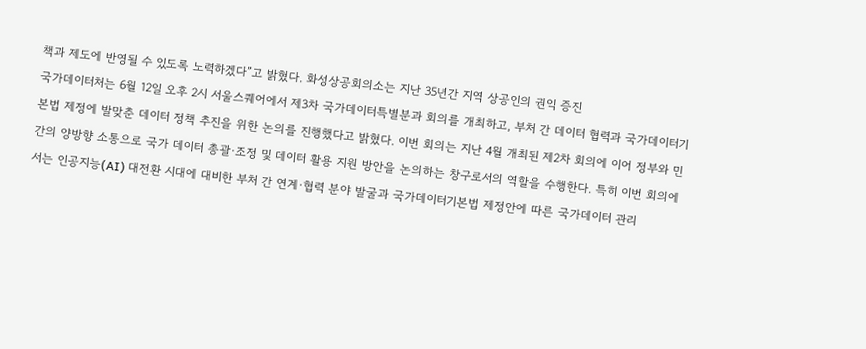책과 제도에 반영될 수 있도록 노력하겠다”고 밝혔다. 화성상공회의소는 지난 35년간 지역 상공인의 권익 증진
국가데이터처는 6월 12일 오후 2시 서울스퀘어에서 제3차 국가데이터특별분과 회의를 개최하고, 부처 간 데이터 협력과 국가데이터기본법 제정에 발맞춘 데이터 정책 추진을 위한 논의를 진행했다고 밝혔다. 이번 회의는 지난 4월 개최된 제2차 회의에 이어 정부와 민간의 양방향 소통으로 국가 데이터 총괄·조정 및 데이터 활용 지원 방안을 논의하는 창구로서의 역할을 수행한다. 특히 이번 회의에서는 인공지능(AI) 대전환 시대에 대비한 부처 간 연계·협력 분야 발굴과 국가데이터기본법 제정안에 따른 국가데이터 관리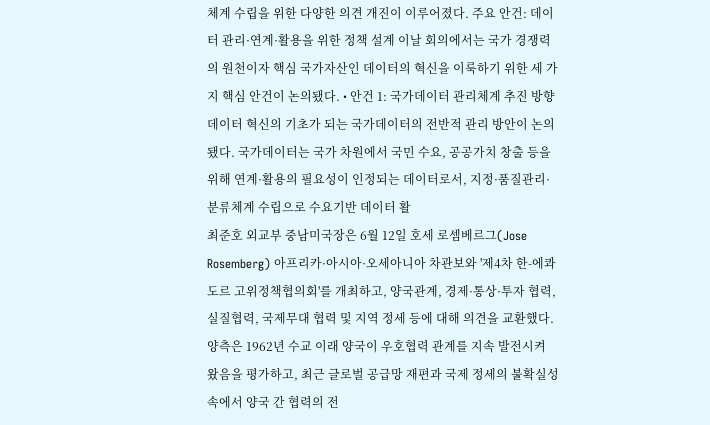체계 수립을 위한 다양한 의견 개진이 이루어졌다. 주요 안건: 데이터 관리·연계·활용을 위한 정책 설계 이날 회의에서는 국가 경쟁력의 원천이자 핵심 국가자산인 데이터의 혁신을 이룩하기 위한 세 가지 핵심 안건이 논의됐다. • 안건 1: 국가데이터 관리체계 추진 방향 데이터 혁신의 기초가 되는 국가데이터의 전반적 관리 방안이 논의됐다. 국가데이터는 국가 차원에서 국민 수요, 공공가치 창출 등을 위해 연계·활용의 필요성이 인정되는 데이터로서, 지정·품질관리·분류체계 수립으로 수요기반 데이터 활
최준호 외교부 중남미국장은 6월 12일 호세 로셈베르그(Jose Rosemberg) 아프리카·아시아·오세아니아 차관보와 '제4차 한-에콰도르 고위정책협의회'를 개최하고, 양국관계, 경제·통상·투자 협력, 실질협력, 국제무대 협력 및 지역 정세 등에 대해 의견을 교환했다. 양측은 1962년 수교 이래 양국이 우호협력 관계를 지속 발전시켜 왔음을 평가하고, 최근 글로벌 공급망 재편과 국제 정세의 불확실성 속에서 양국 간 협력의 전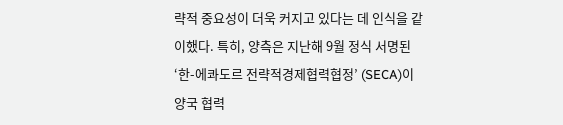략적 중요성이 더욱 커지고 있다는 데 인식을 같이했다. 특히, 양측은 지난해 9월 정식 서명된 ‘한-에콰도르 전략적경제협력협정’ (SECA)이 양국 협력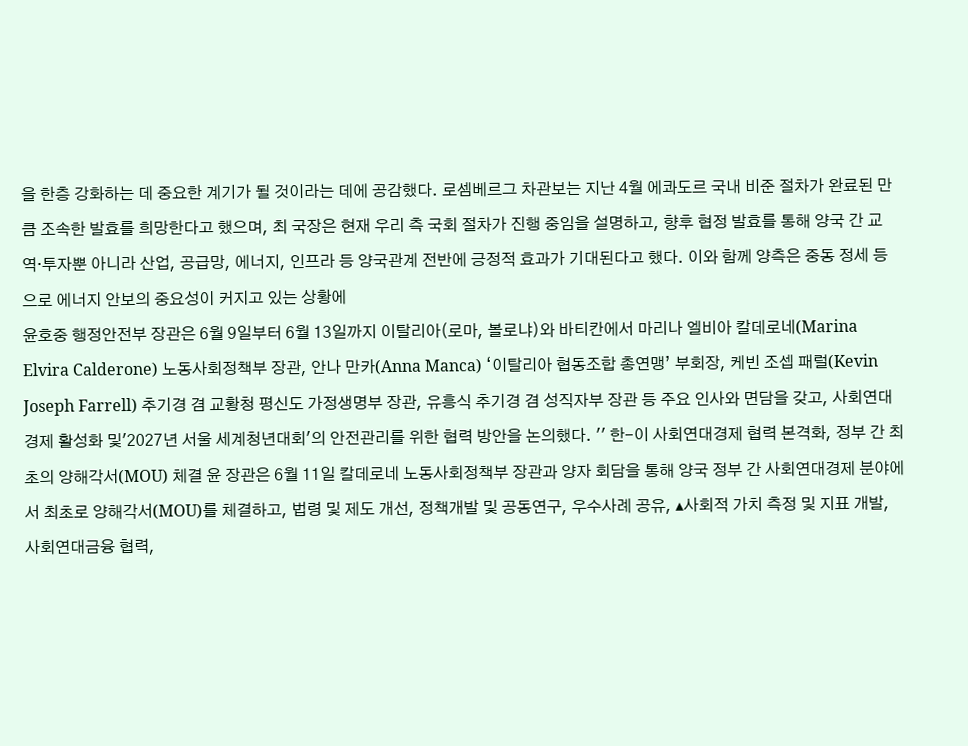을 한층 강화하는 데 중요한 계기가 될 것이라는 데에 공감했다. 로셈베르그 차관보는 지난 4월 에콰도르 국내 비준 절차가 완료된 만큼 조속한 발효를 희망한다고 했으며, 최 국장은 현재 우리 측 국회 절차가 진행 중임을 설명하고, 향후 협정 발효를 통해 양국 간 교역·투자뿐 아니라 산업, 공급망, 에너지, 인프라 등 양국관계 전반에 긍정적 효과가 기대된다고 했다. 이와 함께 양측은 중동 정세 등으로 에너지 안보의 중요성이 커지고 있는 상황에
윤호중 행정안전부 장관은 6월 9일부터 6월 13일까지 이탈리아(로마, 볼로냐)와 바티칸에서 마리나 엘비아 칼데로네(Marina Elvira Calderone) 노동사회정책부 장관, 안나 만카(Anna Manca) ‘이탈리아 협동조합 총연맹’ 부회장, 케빈 조셉 패럴(Kevin Joseph Farrell) 추기경 겸 교황청 평신도 가정생명부 장관, 유흥식 추기경 겸 성직자부 장관 등 주요 인사와 면담을 갖고, 사회연대경제 활성화 및'2027년 서울 세계청년대회'의 안전관리를 위한 협력 방안을 논의했다. '' 한-이 사회연대경제 협력 본격화, 정부 간 최초의 양해각서(MOU) 체결 윤 장관은 6월 11일 칼데로네 노동사회정책부 장관과 양자 회담을 통해 양국 정부 간 사회연대경제 분야에서 최초로 양해각서(MOU)를 체결하고, 법령 및 제도 개선, 정책개발 및 공동연구, 우수사례 공유, ▴사회적 가치 측정 및 지표 개발, 사회연대금융 협력,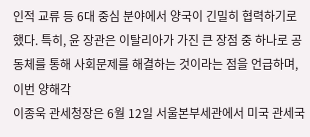인적 교류 등 6대 중심 분야에서 양국이 긴밀히 협력하기로 했다. 특히, 윤 장관은 이탈리아가 가진 큰 장점 중 하나로 공동체를 통해 사회문제를 해결하는 것이라는 점을 언급하며, 이번 양해각
이종욱 관세청장은 6월 12일 서울본부세관에서 미국 관세국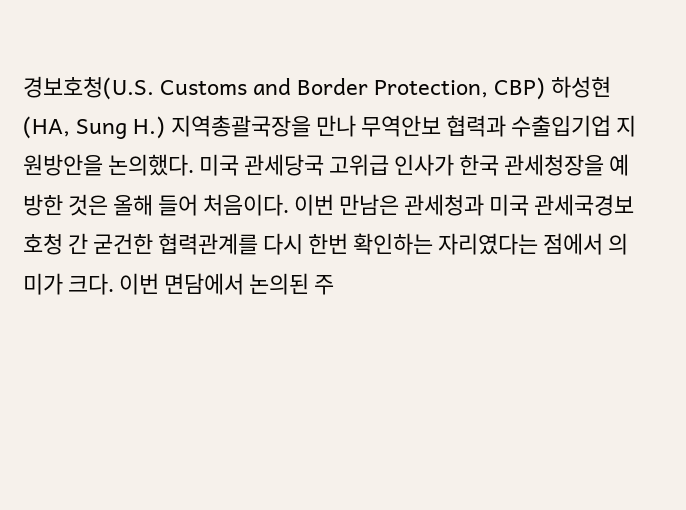경보호청(U.S. Customs and Border Protection, CBP) 하성현(HA, Sung H.) 지역총괄국장을 만나 무역안보 협력과 수출입기업 지원방안을 논의했다. 미국 관세당국 고위급 인사가 한국 관세청장을 예방한 것은 올해 들어 처음이다. 이번 만남은 관세청과 미국 관세국경보호청 간 굳건한 협력관계를 다시 한번 확인하는 자리였다는 점에서 의미가 크다. 이번 면담에서 논의된 주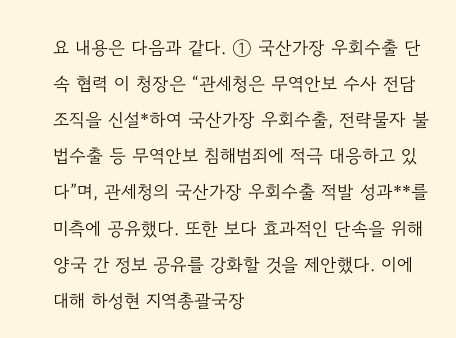요 내용은 다음과 같다. ① 국산가장 우회수출 단속 협력 이 청장은 “관세청은 무역안보 수사 전담 조직을 신설*하여 국산가장 우회수출, 전략물자 불법수출 등 무역안보 침해범죄에 적극 대응하고 있다”며, 관세청의 국산가장 우회수출 적발 성과**를 미측에 공유했다. 또한 보다 효과적인 단속을 위해 양국 간 정보 공유를 강화할 것을 제안했다. 이에 대해 하성현 지역총괄국장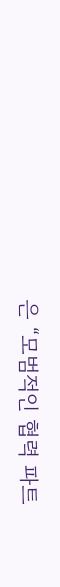은 “모범적인 협력 파트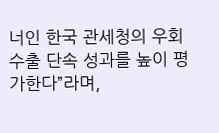너인 한국 관세청의 우회수출 단속 성과를 높이 평가한다”라며,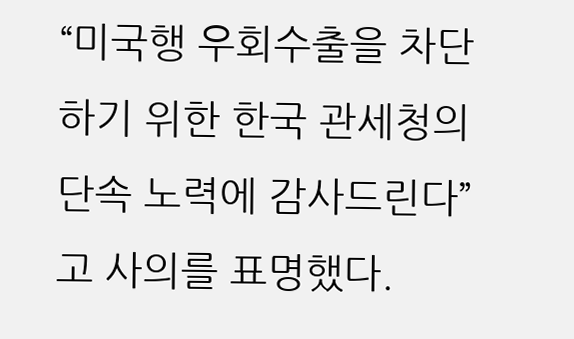“미국행 우회수출을 차단하기 위한 한국 관세청의 단속 노력에 감사드린다”고 사의를 표명했다.